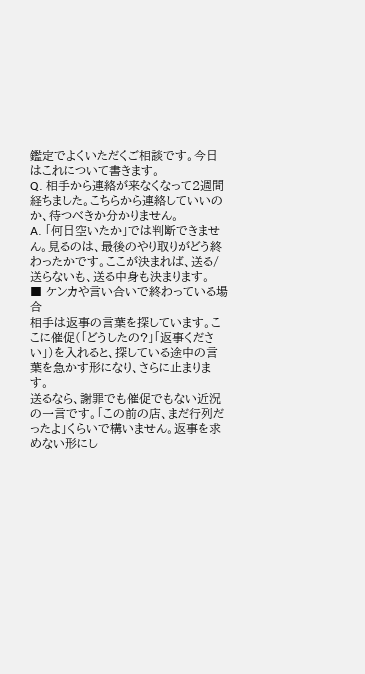鑑定でよくいただくご相談です。今日はこれについて書きます。
Q. 相手から連絡が来なくなって2週間経ちました。こちらから連絡していいのか、待つべきか分かりません。
A. 「何日空いたか」では判断できません。見るのは、最後のやり取りがどう終わったかです。ここが決まれば、送る/送らないも、送る中身も決まります。
■ ケンカや言い合いで終わっている場合
相手は返事の言葉を探しています。ここに催促(「どうしたの?」「返事ください」)を入れると、探している途中の言葉を急かす形になり、さらに止まります。
送るなら、謝罪でも催促でもない近況の一言です。「この前の店、まだ行列だったよ」くらいで構いません。返事を求めない形にし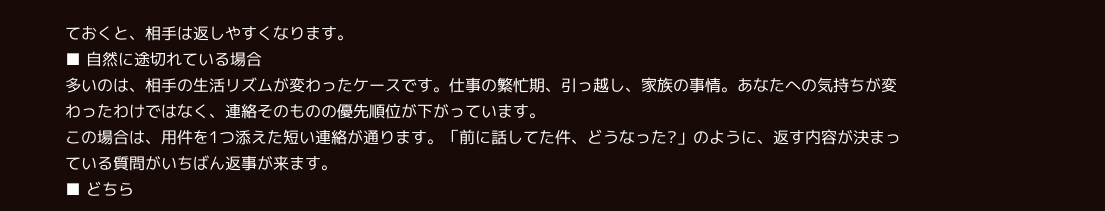ておくと、相手は返しやすくなります。
■ 自然に途切れている場合
多いのは、相手の生活リズムが変わったケースです。仕事の繁忙期、引っ越し、家族の事情。あなたへの気持ちが変わったわけではなく、連絡そのものの優先順位が下がっています。
この場合は、用件を1つ添えた短い連絡が通ります。「前に話してた件、どうなった?」のように、返す内容が決まっている質問がいちばん返事が来ます。
■ どちら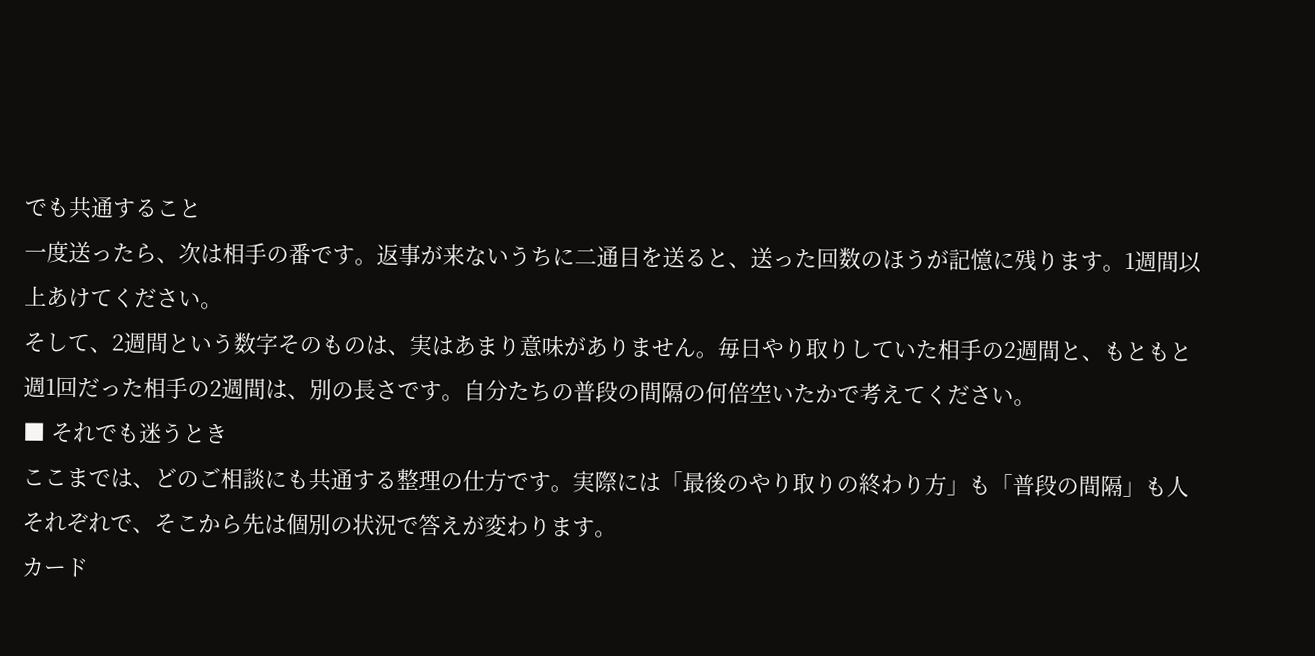でも共通すること
一度送ったら、次は相手の番です。返事が来ないうちに二通目を送ると、送った回数のほうが記憶に残ります。1週間以上あけてください。
そして、2週間という数字そのものは、実はあまり意味がありません。毎日やり取りしていた相手の2週間と、もともと週1回だった相手の2週間は、別の長さです。自分たちの普段の間隔の何倍空いたかで考えてください。
■ それでも迷うとき
ここまでは、どのご相談にも共通する整理の仕方です。実際には「最後のやり取りの終わり方」も「普段の間隔」も人それぞれで、そこから先は個別の状況で答えが変わります。
カード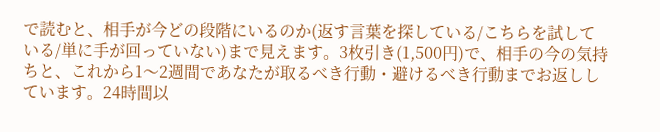で読むと、相手が今どの段階にいるのか(返す言葉を探している/こちらを試している/単に手が回っていない)まで見えます。3枚引き(1,500円)で、相手の今の気持ちと、これから1〜2週間であなたが取るべき行動・避けるべき行動までお返ししています。24時間以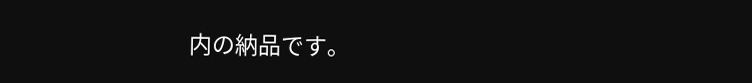内の納品です。